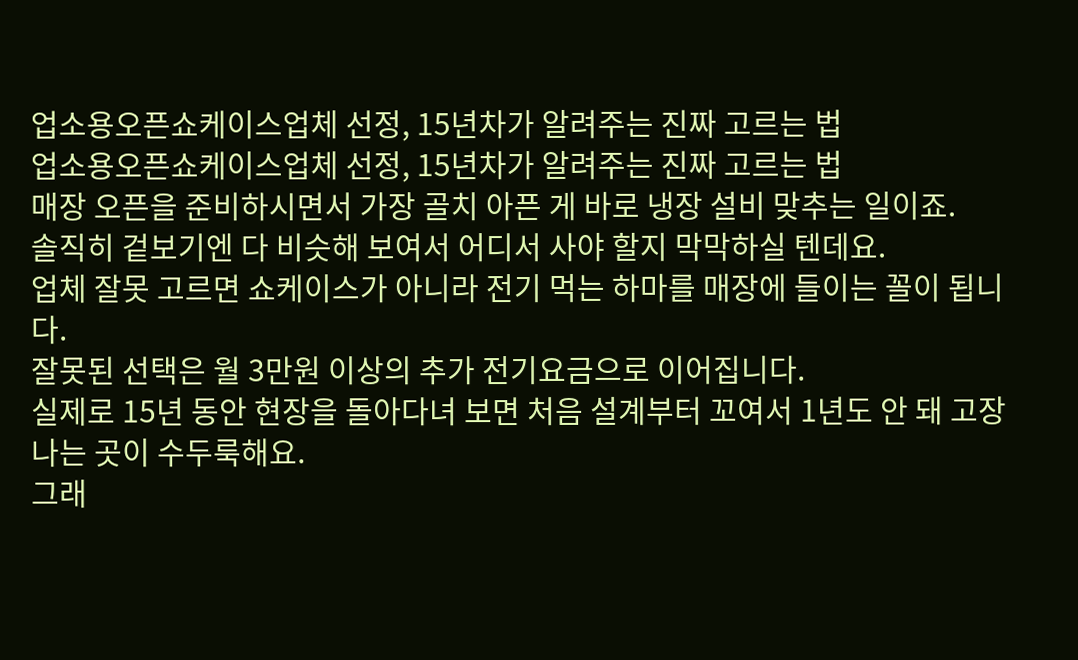업소용오픈쇼케이스업체 선정, 15년차가 알려주는 진짜 고르는 법
업소용오픈쇼케이스업체 선정, 15년차가 알려주는 진짜 고르는 법
매장 오픈을 준비하시면서 가장 골치 아픈 게 바로 냉장 설비 맞추는 일이죠.
솔직히 겉보기엔 다 비슷해 보여서 어디서 사야 할지 막막하실 텐데요.
업체 잘못 고르면 쇼케이스가 아니라 전기 먹는 하마를 매장에 들이는 꼴이 됩니다.
잘못된 선택은 월 3만원 이상의 추가 전기요금으로 이어집니다.
실제로 15년 동안 현장을 돌아다녀 보면 처음 설계부터 꼬여서 1년도 안 돼 고장 나는 곳이 수두룩해요.
그래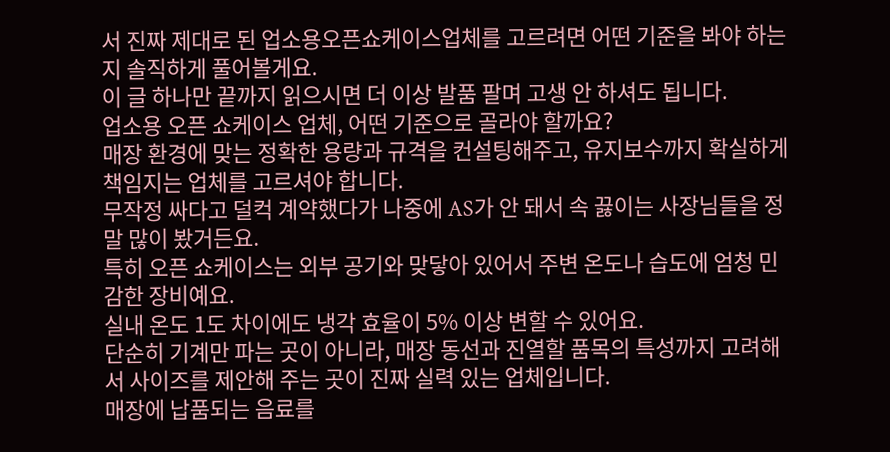서 진짜 제대로 된 업소용오픈쇼케이스업체를 고르려면 어떤 기준을 봐야 하는지 솔직하게 풀어볼게요.
이 글 하나만 끝까지 읽으시면 더 이상 발품 팔며 고생 안 하셔도 됩니다.
업소용 오픈 쇼케이스 업체, 어떤 기준으로 골라야 할까요?
매장 환경에 맞는 정확한 용량과 규격을 컨설팅해주고, 유지보수까지 확실하게 책임지는 업체를 고르셔야 합니다.
무작정 싸다고 덜컥 계약했다가 나중에 AS가 안 돼서 속 끓이는 사장님들을 정말 많이 봤거든요.
특히 오픈 쇼케이스는 외부 공기와 맞닿아 있어서 주변 온도나 습도에 엄청 민감한 장비예요.
실내 온도 1도 차이에도 냉각 효율이 5% 이상 변할 수 있어요.
단순히 기계만 파는 곳이 아니라, 매장 동선과 진열할 품목의 특성까지 고려해서 사이즈를 제안해 주는 곳이 진짜 실력 있는 업체입니다.
매장에 납품되는 음료를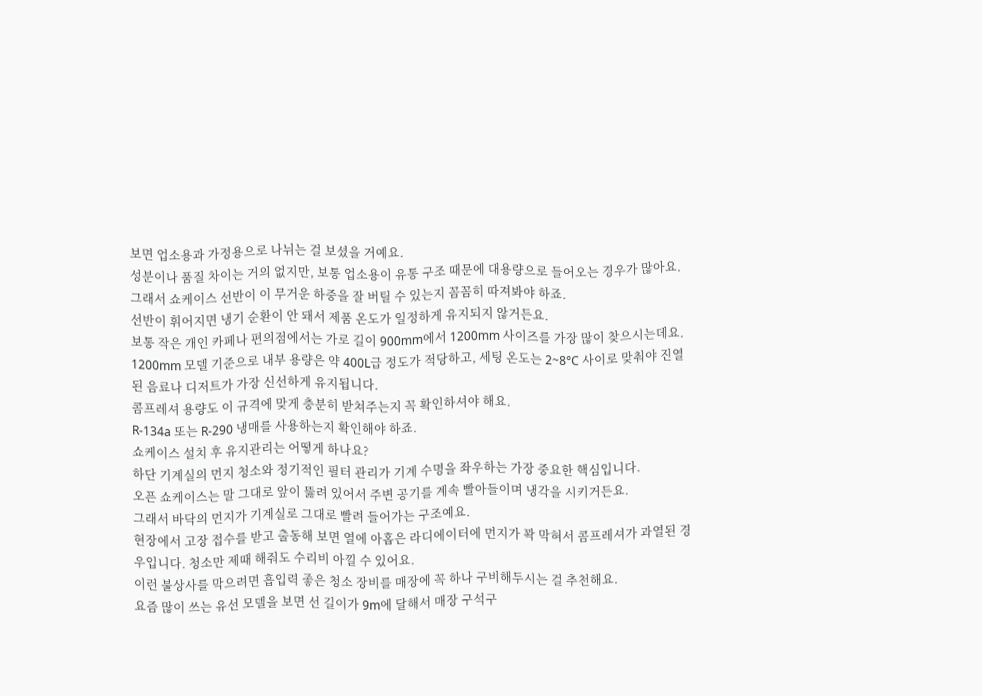보면 업소용과 가정용으로 나뉘는 걸 보셨을 거예요.
성분이나 품질 차이는 거의 없지만, 보통 업소용이 유통 구조 때문에 대용량으로 들어오는 경우가 많아요.
그래서 쇼케이스 선반이 이 무거운 하중을 잘 버틸 수 있는지 꼼꼼히 따져봐야 하죠.
선반이 휘어지면 냉기 순환이 안 돼서 제품 온도가 일정하게 유지되지 않거든요.
보통 작은 개인 카페나 편의점에서는 가로 길이 900mm에서 1200mm 사이즈를 가장 많이 찾으시는데요.
1200mm 모델 기준으로 내부 용량은 약 400L급 정도가 적당하고, 세팅 온도는 2~8°C 사이로 맞춰야 진열된 음료나 디저트가 가장 신선하게 유지됩니다.
콤프레셔 용량도 이 규격에 맞게 충분히 받쳐주는지 꼭 확인하셔야 해요.
R-134a 또는 R-290 냉매를 사용하는지 확인해야 하죠.
쇼케이스 설치 후 유지관리는 어떻게 하나요?
하단 기계실의 먼지 청소와 정기적인 필터 관리가 기계 수명을 좌우하는 가장 중요한 핵심입니다.
오픈 쇼케이스는 말 그대로 앞이 뚫려 있어서 주변 공기를 계속 빨아들이며 냉각을 시키거든요.
그래서 바닥의 먼지가 기계실로 그대로 빨려 들어가는 구조예요.
현장에서 고장 접수를 받고 출동해 보면 열에 아홉은 라디에이터에 먼지가 꽉 막혀서 콤프레셔가 과열된 경우입니다. 청소만 제때 해줘도 수리비 아낄 수 있어요.
이런 불상사를 막으려면 흡입력 좋은 청소 장비를 매장에 꼭 하나 구비해두시는 걸 추천해요.
요즘 많이 쓰는 유선 모델을 보면 선 길이가 9m에 달해서 매장 구석구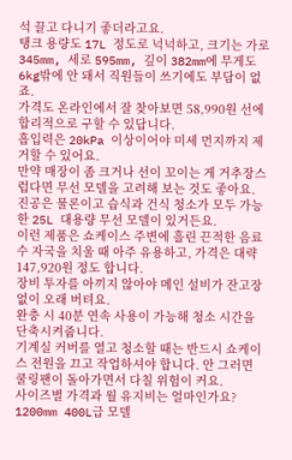석 끌고 다니기 좋더라고요.
탱크 용량도 17L 정도로 넉넉하고, 크기는 가로 345mm, 세로 595mm, 깊이 382mm에 무게도 6kg밖에 안 돼서 직원들이 쓰기에도 부담이 없죠.
가격도 온라인에서 잘 찾아보면 58,990원 선에 합리적으로 구할 수 있답니다.
흡입력은 20kPa 이상이어야 미세 먼지까지 제거할 수 있어요.
만약 매장이 좀 크거나 선이 꼬이는 게 거추장스럽다면 무선 모델을 고려해 보는 것도 좋아요.
진공은 물론이고 습식과 건식 청소가 모두 가능한 25L 대용량 무선 모델이 있거든요.
이런 제품은 쇼케이스 주변에 흘린 끈적한 음료수 자국을 치울 때 아주 유용하고, 가격은 대략 147,920원 정도 합니다.
장비 투자를 아끼지 않아야 메인 설비가 잔고장 없이 오래 버텨요.
완충 시 40분 연속 사용이 가능해 청소 시간을 단축시켜줍니다.
기계실 커버를 열고 청소할 때는 반드시 쇼케이스 전원을 끄고 작업하셔야 합니다. 안 그러면 쿨링팬이 돌아가면서 다칠 위험이 커요.
사이즈별 가격과 월 유지비는 얼마인가요?
1200mm 400L급 모델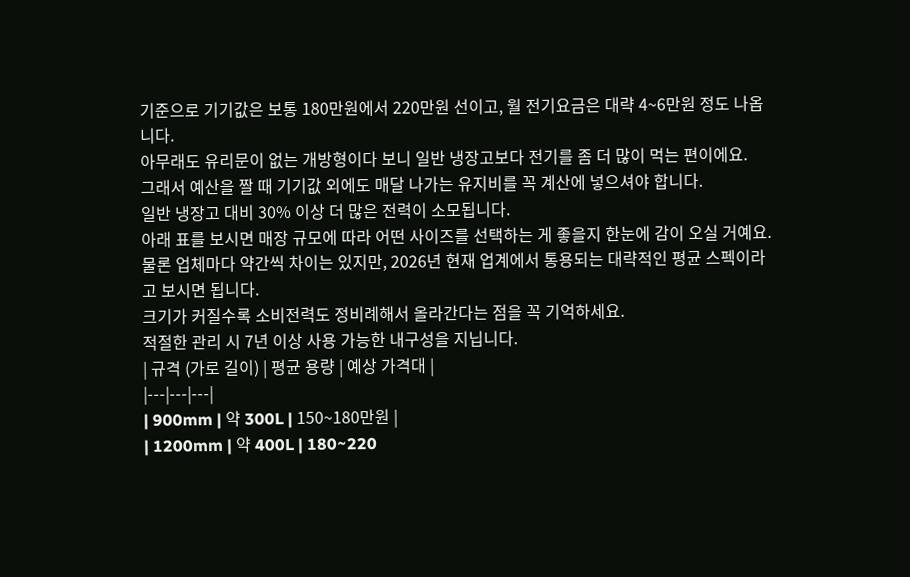기준으로 기기값은 보통 180만원에서 220만원 선이고, 월 전기요금은 대략 4~6만원 정도 나옵니다.
아무래도 유리문이 없는 개방형이다 보니 일반 냉장고보다 전기를 좀 더 많이 먹는 편이에요.
그래서 예산을 짤 때 기기값 외에도 매달 나가는 유지비를 꼭 계산에 넣으셔야 합니다.
일반 냉장고 대비 30% 이상 더 많은 전력이 소모됩니다.
아래 표를 보시면 매장 규모에 따라 어떤 사이즈를 선택하는 게 좋을지 한눈에 감이 오실 거예요.
물론 업체마다 약간씩 차이는 있지만, 2026년 현재 업계에서 통용되는 대략적인 평균 스펙이라고 보시면 됩니다.
크기가 커질수록 소비전력도 정비례해서 올라간다는 점을 꼭 기억하세요.
적절한 관리 시 7년 이상 사용 가능한 내구성을 지닙니다.
| 규격 (가로 길이) | 평균 용량 | 예상 가격대 |
|---|---|---|
| 900mm | 약 300L | 150~180만원 |
| 1200mm | 약 400L | 180~220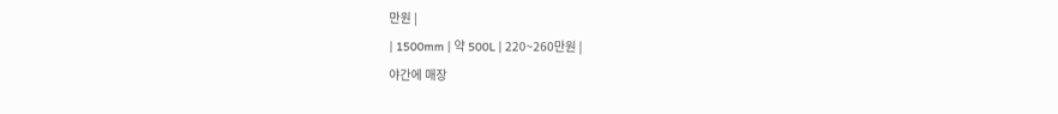만원 |
| 1500mm | 약 500L | 220~260만원 |
야간에 매장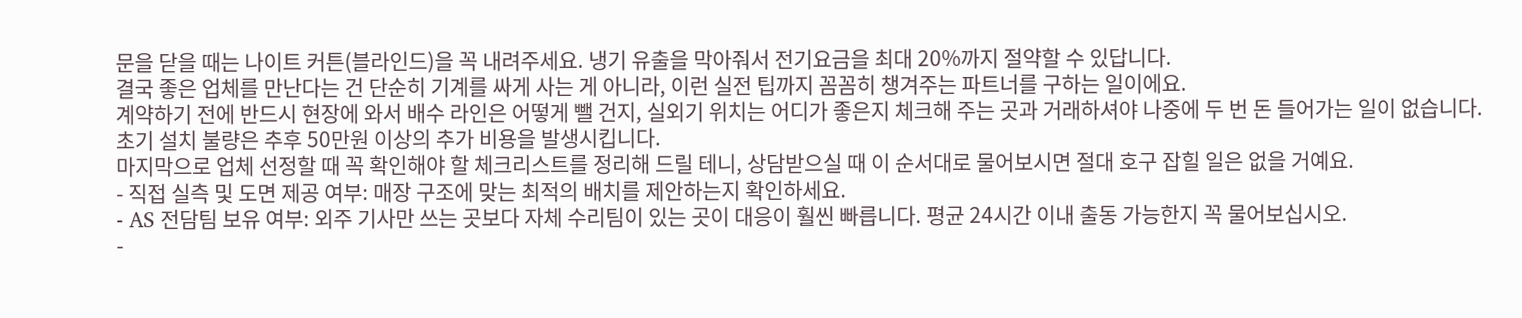문을 닫을 때는 나이트 커튼(블라인드)을 꼭 내려주세요. 냉기 유출을 막아줘서 전기요금을 최대 20%까지 절약할 수 있답니다.
결국 좋은 업체를 만난다는 건 단순히 기계를 싸게 사는 게 아니라, 이런 실전 팁까지 꼼꼼히 챙겨주는 파트너를 구하는 일이에요.
계약하기 전에 반드시 현장에 와서 배수 라인은 어떻게 뺄 건지, 실외기 위치는 어디가 좋은지 체크해 주는 곳과 거래하셔야 나중에 두 번 돈 들어가는 일이 없습니다.
초기 설치 불량은 추후 50만원 이상의 추가 비용을 발생시킵니다.
마지막으로 업체 선정할 때 꼭 확인해야 할 체크리스트를 정리해 드릴 테니, 상담받으실 때 이 순서대로 물어보시면 절대 호구 잡힐 일은 없을 거예요.
- 직접 실측 및 도면 제공 여부: 매장 구조에 맞는 최적의 배치를 제안하는지 확인하세요.
- AS 전담팀 보유 여부: 외주 기사만 쓰는 곳보다 자체 수리팀이 있는 곳이 대응이 훨씬 빠릅니다. 평균 24시간 이내 출동 가능한지 꼭 물어보십시오.
-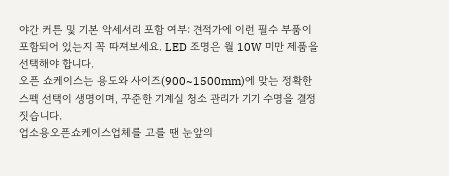야간 커튼 및 기본 악세서리 포함 여부: 견적가에 이런 필수 부품이 포함되어 있는지 꼭 따져보세요. LED 조명은 월 10W 미만 제품을 선택해야 합니다.
오픈 쇼케이스는 용도와 사이즈(900~1500mm)에 맞는 정확한 스펙 선택이 생명이며, 꾸준한 기계실 청소 관리가 기기 수명을 결정짓습니다.
업소용오픈쇼케이스업체를 고를 땐 눈앞의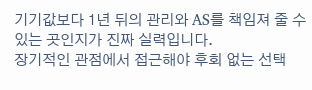기기값보다 1년 뒤의 관리와 AS를 책임져 줄 수 있는 곳인지가 진짜 실력입니다.
장기적인 관점에서 접근해야 후회 없는 선택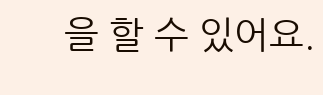을 할 수 있어요.